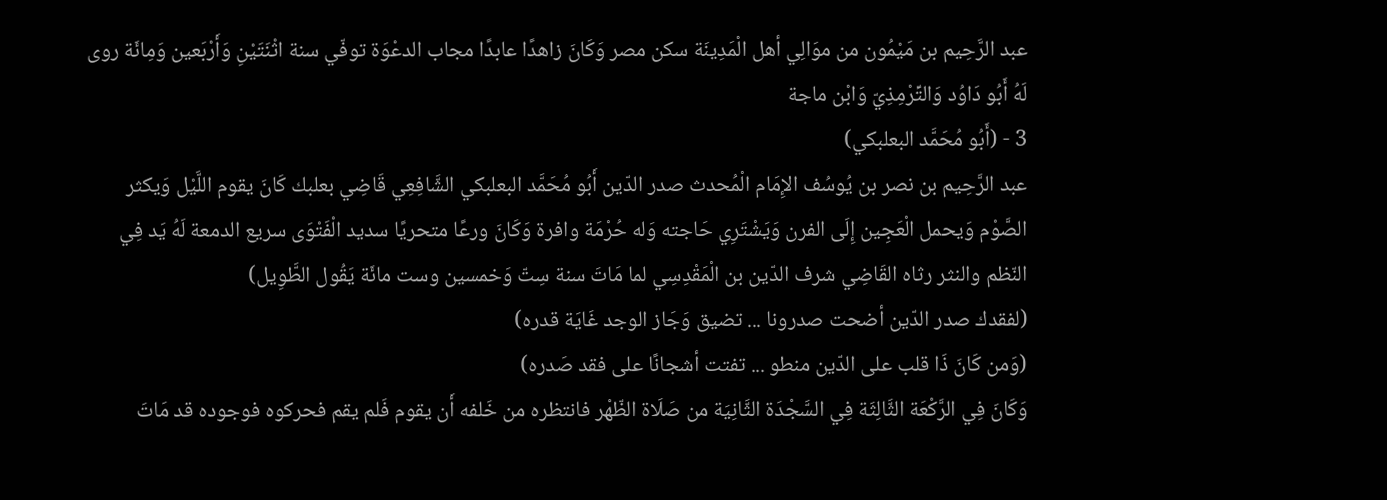عبد الرَّحِيم بن مَيْمُون من موَالِي أهل الْمَدِينَة سكن مصر وَكَانَ زاهدًا عابدًا مجاب الدعْوَة توفّي سنة اثْنَتَيْنِ وَأَرْبَعين وَمِائَة روى لَهُ أَبُو دَاوُد وَالتِّرْمِذِيّ وَابْن ماجة
3 - (أَبُو مُحَمَّد البعلبكي)
عبد الرَّحِيم بن نصر بن يُوسُف الإِمَام الْمُحدث صدر الدّين أَبُو مُحَمَّد البعلبكي الشَّافِعِي قَاضِي بعلبك كَانَ يقوم اللَّيْل وَيكثر الصَّوْم وَيحمل الْعَجِين إِلَى الفرن وَيَشْتَرِي حَاجته وَله حُرْمَة وافرة وَكَانَ ورعًا متحريًا سديد الْفَتْوَى سريع الدمعة لَهُ يَد فِي النّظم والنثر رثاه القَاضِي شرف الدّين بن الْمَقْدِسِي لما مَاتَ سنة سِتّ وَخمسين وست مائَة يَقُول الطَّوِيل)
(لفقدك صدر الدّين أضحت صدرونا ... تضيق وَجَاز الوجد غَايَة قدره)
(وَمن كَانَ ذَا قلب على الدّين منطو ... تفتت أشجانًا على فقد صَدره)
وَكَانَ فِي الرَّكْعَة الثَّالِثَة فِي السَّجْدَة الثَّانِيَة من صَلَاة الظّهْر فانتظره من خَلفه أَن يقوم فَلم يقم فحركوه فوجوده قد مَاتَ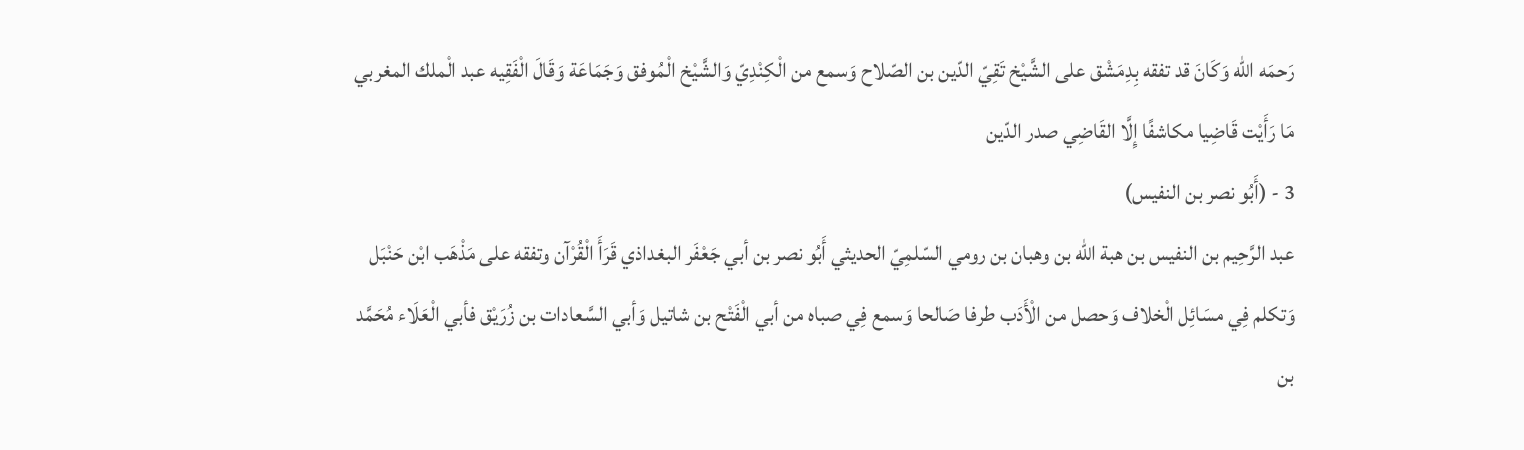رَحمَه الله وَكَانَ قد تفقه بِدِمَشْق على الشَّيْخ تَقِيّ الدّين بن الصّلاح وَسمع من الْكِنْدِيّ وَالشَّيْخ الْمُوفق وَجَمَاعَة وَقَالَ الْفَقِيه عبد الْملك المغربي مَا رَأَيْت قَاضِيا مكاشفًا إِلَّا القَاضِي صدر الدّين
3 - (أَبُو نصر بن النفيس)
عبد الرَّحِيم بن النفيس بن هبة الله بن وهبان بن رومي السّلمِيّ الحديثي أَبُو نصر بن أبي جَعْفَر البغداذي قَرَأَ الْقُرْآن وتفقه على مَذْهَب ابْن حَنْبَل وَتكلم فِي مسَائِل الْخلاف وَحصل من الْأَدَب طرفا صَالحا وَسمع فِي صباه من أبي الْفَتْح بن شاتيل وَأبي السَّعادات بن زُرَيْق فأبي الْعَلَاء مُحَمَّد بن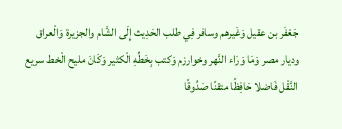جَعْفَر بن عقيل وَغَيرهم وسافر فِي طلب الحَدِيث إِلَى الشَّام والجزيرة وَالْعراق وديار مصر وَمَا وَرَاء النَّهر وخوارزم وَكتب بِخَطِّهِ الْكثير وَكَانَ مليح الْخط سريع النَّقْل فَاضلا حَافِظًا متقنًا صَدُوقًا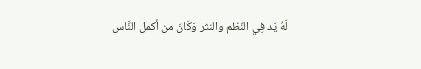لَهُ يَد فِي النّظم والنثر وَكَانَ من أكمل النَّاس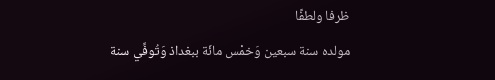ظرفا ولطفًا
مولده سنة سبعين وَخمْس مائَة ببغداذ وَتُوفِّي سنة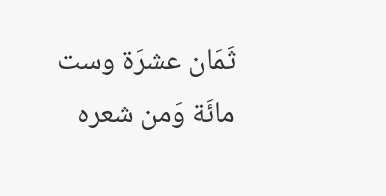ثَمَان عشرَة وست مائَة وَمن شعره